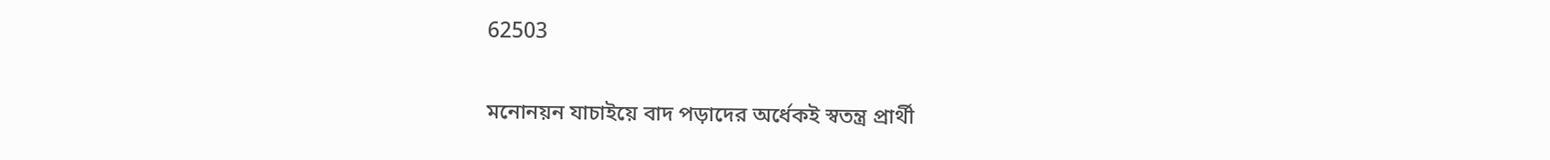62503

মনোনয়ন যাচাইয়ে বাদ পড়াদের অর্ধেকই স্বতন্ত্র প্রার্থী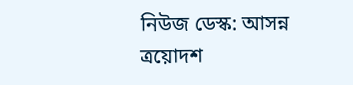নিউজ ডেস্ক: আসন্ন ত্রয়োদশ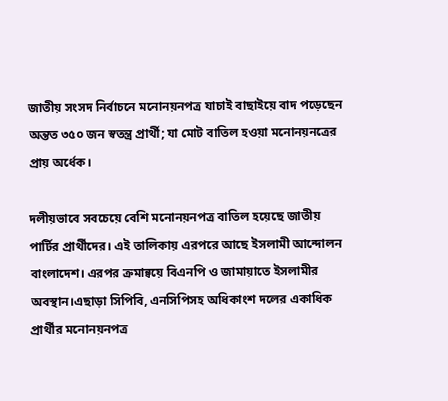জাতীয় সংসদ নির্বাচনে মনোনয়নপত্র যাচাই বাছাইয়ে বাদ পড়েছেন অন্তত ৩৫০ জন স্বতন্ত্র প্রার্থী; যা মোট বাতিল হওয়া মনোনয়নত্রের প্রায় অর্ধেক।

দলীয়ভাবে সবচেয়ে বেশি মনোনয়নপত্র বাতিল হয়েছে জাতীয় পার্টির প্রার্থীদের। এই তালিকায় এরপরে আছে ইসলামী আন্দোলন বাংলাদেশ। এরপর ক্রমান্বয়ে বিএনপি ও জামায়াতে ইসলামীর অবস্থান।এছাড়া সিপিবি, এনসিপিসহ অধিকাংশ দলের একাধিক প্রার্থীর মনোনয়নপত্র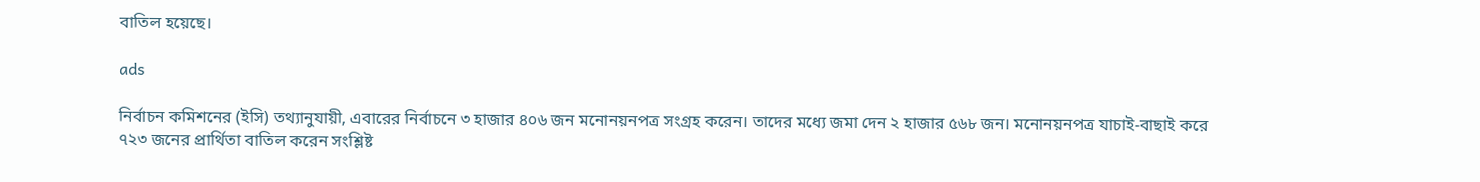বাতিল হয়েছে।

ads

নির্বাচন কমিশনের (ইসি) তথ্যানুযায়ী, এবারের নির্বাচনে ৩ হাজার ৪০৬ জন মনোনয়নপত্র সংগ্রহ করেন। তাদের মধ্যে জমা দেন ২ হাজার ৫৬৮ জন। মনোনয়নপত্র যাচাই-বাছাই করে ৭২৩ জনের প্রার্থিতা বাতিল করেন সংশ্লিষ্ট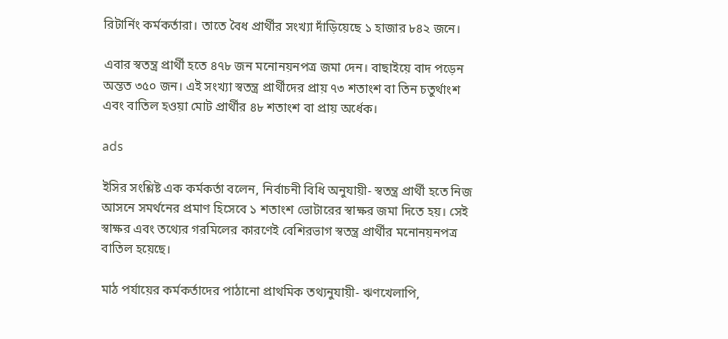রিটার্নিং কর্মকর্তারা। তাতে বৈধ প্রার্থীর সংখ্যা দাঁড়িয়েছে ১ হাজার ৮৪২ জনে।

এবার স্বতন্ত্র প্রার্থী হতে ৪৭৮ জন মনোনয়নপত্র জমা দেন। বাছাইয়ে বাদ পড়েন অন্তত ৩৫০ জন। এই সংখ্যা স্বতন্ত্র প্রার্থীদের প্রায় ৭৩ শতাংশ বা তিন চতুর্থাংশ এবং বাতিল হওয়া মোট প্রার্থীর ৪৮ শতাংশ বা প্রায় অর্ধেক।

ads

ইসির সংশ্লিষ্ট এক কর্মকর্তা বলেন, নির্বাচনী বিধি অনুযায়ী- স্বতন্ত্র প্রার্থী হতে নিজ আসনে সমর্থনের প্রমাণ হিসেবে ১ শতাংশ ভোটারের স্বাক্ষর জমা দিতে হয়। সেই স্বাক্ষর এবং তথ্যের গরমিলের কারণেই বেশিরভাগ স্বতন্ত্র প্রার্থীর মনোনয়নপত্র বাতিল হয়েছে।

মাঠ পর্যায়ের কর্মকর্তাদের পাঠানো প্রাথমিক তথ্যনুযায়ী- ঋণখেলাপি,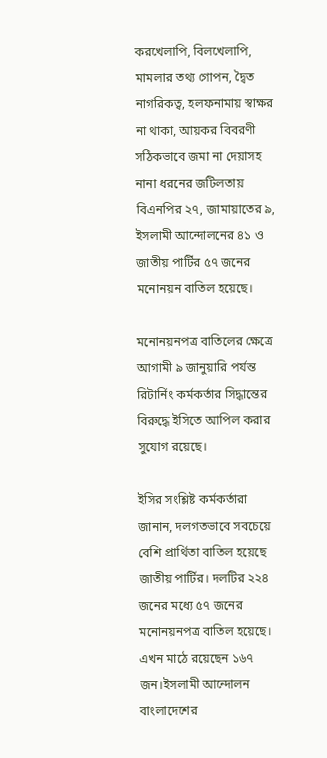করখেলাপি, বিলখেলাপি, মামলার তথ্য গোপন, দ্বৈত নাগরিকত্ব, হলফনামায় স্বাক্ষর না থাকা, আয়কর বিবরণী সঠিকভাবে জমা না দেয়াসহ নানা ধরনের জটিলতায় বিএনপির ২৭, জামায়াতের ৯, ইসলামী আন্দোলনের ৪১ ও জাতীয় পার্টির ৫৭ জনের মনোনয়ন বাতিল হয়েছে।

মনোনয়নপত্র বাতিলের ক্ষেত্রে আগামী ৯ জানুয়ারি পর্যন্ত রিটার্নিং কর্মকর্তার সিদ্ধান্তের বিরুদ্ধে ইসিতে আপিল করার সুযোগ রয়েছে।

ইসির সংশ্লিষ্ট কর্মকর্তারা জানান, দলগতভাবে সবচেয়ে বেশি প্রার্থিতা বাতিল হয়েছে জাতীয় পার্টির। দলটির ২২৪ জনের মধ্যে ৫৭ জনের মনোনয়নপত্র বাতিল হয়েছে। এখন মাঠে রয়েছেন ১৬৭ জন।ইসলামী আন্দোলন বাংলাদেশের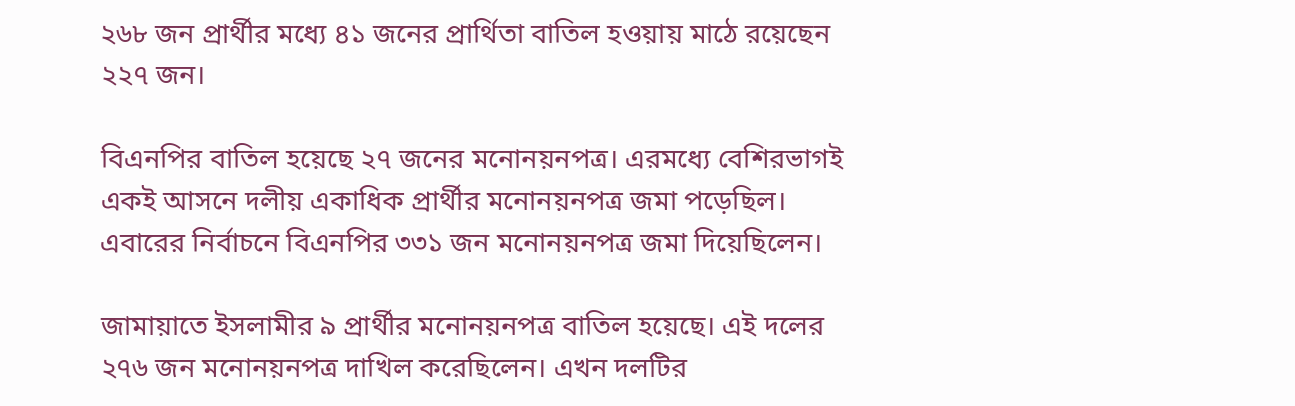২৬৮ জন প্রার্থীর মধ্যে ৪১ জনের প্রার্থিতা বাতিল হওয়ায় মাঠে রয়েছেন ২২৭ জন।

বিএনপির বাতিল হয়েছে ২৭ জনের মনোনয়নপত্র। এরমধ্যে বেশিরভাগই একই আসনে দলীয় একাধিক প্রার্থীর মনোনয়নপত্র জমা পড়েছিল। এবারের নির্বাচনে বিএনপির ৩৩১ জন মনোনয়নপত্র জমা দিয়েছিলেন।

জামায়াতে ইসলামীর ৯ প্রার্থীর মনোনয়নপত্র বাতিল হয়েছে। এই দলের ২৭৬ জন মনোনয়নপত্র দাখিল করেছিলেন। এখন দলটির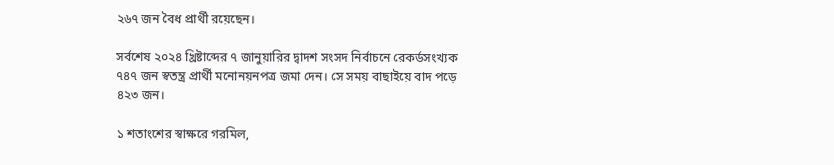২৬৭ জন বৈধ প্রার্থী রয়েছেন।

সর্বশেষ ২০২৪ খ্রিষ্টাব্দের ৭ জানুয়ারির দ্বাদশ সংসদ নির্বাচনে রেকর্ডসংখ্যক ৭৪৭ জন স্বতন্ত্র প্রার্থী মনোনয়নপত্র জমা দেন। সে সময় বাছাইয়ে বাদ পড়ে ৪২৩ জন।

১ শতাংশের স্বাক্ষরে গরমিল,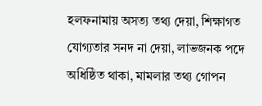হলফনামায় অসত্য তথ্য দেয়া, শিক্ষাগত যোগ্যতার সনদ না দেয়া, লাভজনক পদে অধিষ্ঠিত থাকা, মামলার তথ্য গোপন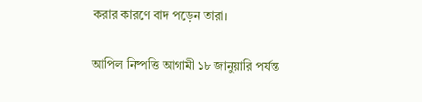করার কারণে বাদ পড়েন তারা।

আপিল নিষ্পত্তি আগামী ১৮ জানুয়ারি পর্যন্ত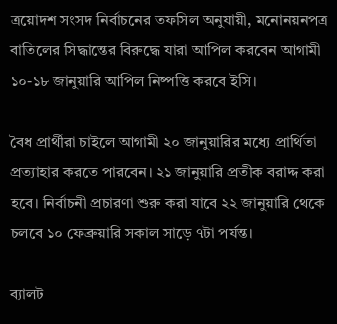ত্রয়োদশ সংসদ নির্বাচনের তফসিল অনুযায়ী, মনোনয়নপত্র বাতিলের সিদ্ধান্তের বিরুদ্ধে যারা আপিল করবেন আগামী ১০-১৮ জানুয়ারি আপিল নিষ্পত্তি করবে ইসি।

বৈধ প্রার্থীরা চাইলে আগামী ২০ জানুয়ারির মধ্যে প্রার্থিতা প্রত্যাহার করতে পারবেন। ২১ জানুয়ারি প্রতীক বরাদ্দ করা হবে। নির্বাচনী প্রচারণা শুরু করা যাবে ২২ জানুয়ারি থেকে চলবে ১০ ফেব্রুয়ারি সকাল সাড়ে ৭টা পর্যন্ত।

ব্যালট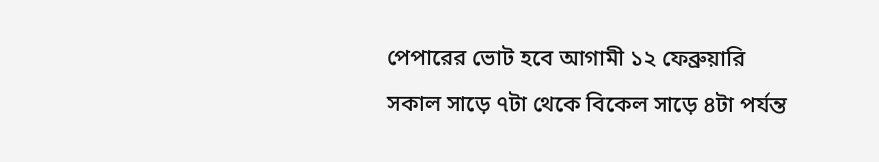পেপারের ভোট হবে আগামী ১২ ফেব্রুয়ারি সকাল সাড়ে ৭টা থেকে বিকেল সাড়ে ৪টা পর্যন্ত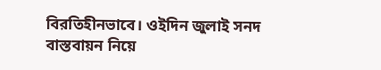বিরতিহীনভাবে। ওইদিন জুলাই সনদ বাস্তবায়ন নিয়ে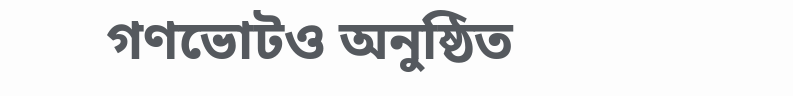গণভোটও অনুষ্ঠিত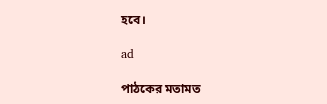হবে।

ad

পাঠকের মতামত